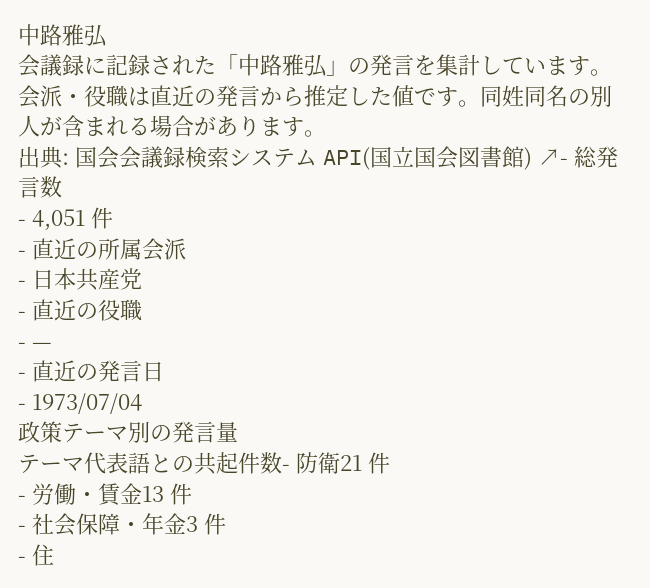中路雅弘
会議録に記録された「中路雅弘」の発言を集計しています。会派・役職は直近の発言から推定した値です。同姓同名の別人が含まれる場合があります。
出典: 国会会議録検索システム API(国立国会図書館) ↗- 総発言数
- 4,051 件
- 直近の所属会派
- 日本共産党
- 直近の役職
- —
- 直近の発言日
- 1973/07/04
政策テーマ別の発言量
テーマ代表語との共起件数- 防衛21 件
- 労働・賃金13 件
- 社会保障・年金3 件
- 住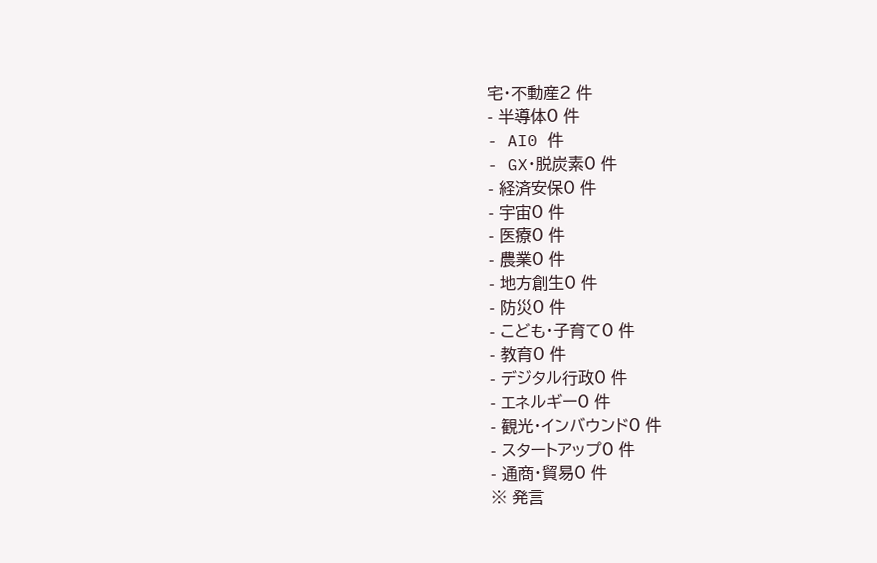宅・不動産2 件
- 半導体0 件
- AI0 件
- GX・脱炭素0 件
- 経済安保0 件
- 宇宙0 件
- 医療0 件
- 農業0 件
- 地方創生0 件
- 防災0 件
- こども・子育て0 件
- 教育0 件
- デジタル行政0 件
- エネルギー0 件
- 観光・インバウンド0 件
- スタートアップ0 件
- 通商・貿易0 件
※ 発言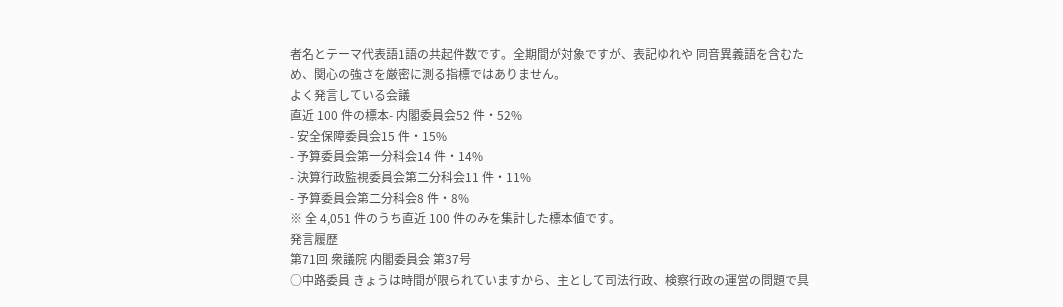者名とテーマ代表語1語の共起件数です。全期間が対象ですが、表記ゆれや 同音異義語を含むため、関心の強さを厳密に測る指標ではありません。
よく発言している会議
直近 100 件の標本- 内閣委員会52 件・52%
- 安全保障委員会15 件・15%
- 予算委員会第一分科会14 件・14%
- 決算行政監視委員会第二分科会11 件・11%
- 予算委員会第二分科会8 件・8%
※ 全 4,051 件のうち直近 100 件のみを集計した標本値です。
発言履歴
第71回 衆議院 内閣委員会 第37号
○中路委員 きょうは時間が限られていますから、主として司法行政、検察行政の運営の問題で具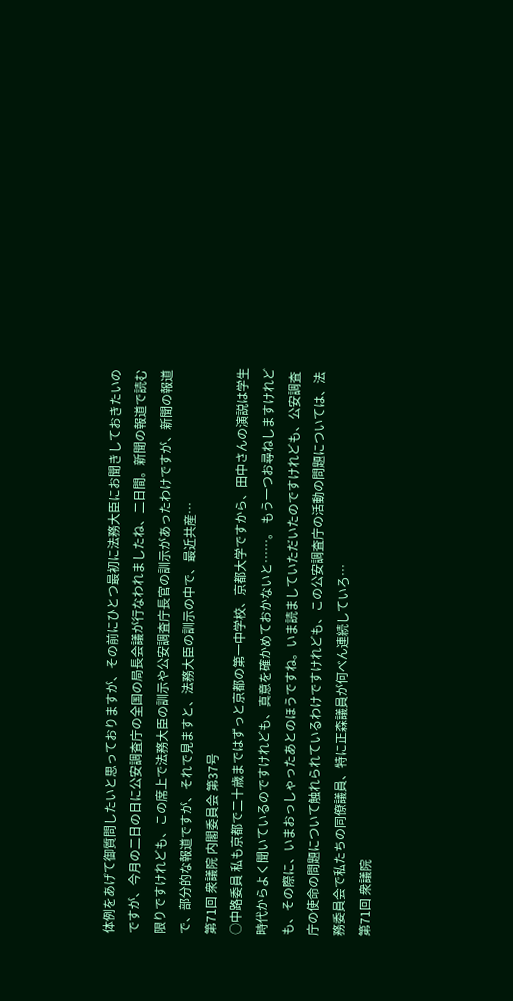体例をあげて御質問したいと思っておりますが、その前にひとつ最初に法務大臣にお聞きしておきたいのですが、今月の二日の日に公安調査庁の全国の局長会議が行なわれましたね、二日間。新聞の報道で読む限りですけれども、この席上で法務大臣の訓示や公安調査庁長官の訓示があったわけですが、新聞の報道で、部分的な報道ですが、それで見ますと、法務大臣の訓示の中で、最近共産…
第71回 衆議院 内閣委員会 第37号
○中路委員 私も京都で二十歳まではずっと京都の第一中学校、京都大学ですから、田中さんの演説は学生時代からよく聞いているのですけれども、真意を確かめておかないと……。 もう一つお尋ねしますけれども、その際に、いまおっしゃったあとのほうですね。いま読ましていただいたのですけれども、公安調査庁の使命の問題について触れられているわけですけれども、この公安調査庁の活動の問題については、法務委員会で私たちの同僚議員、特に正森議員が何べん連続していろ…
第71回 衆議院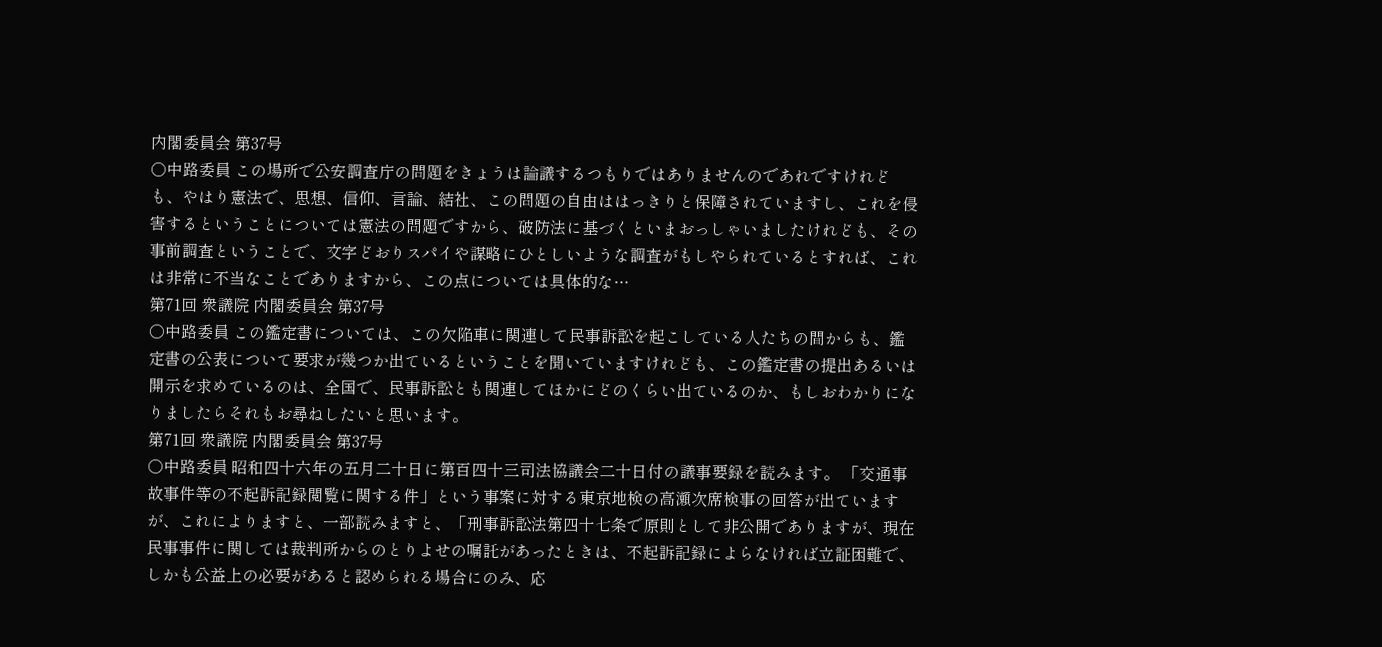内閣委員会 第37号
○中路委員 この場所で公安調査庁の問題をきょうは論議するつもりではありませんのであれですけれども、やはり憲法で、思想、信仰、言論、結社、この問題の自由ははっきりと保障されていますし、これを侵害するということについては憲法の問題ですから、破防法に基づくといまおっしゃいましたけれども、その事前調査ということで、文字どおりスパイや謀略にひとしいような調査がもしやられているとすれば、これは非常に不当なことでありますから、この点については具体的な…
第71回 衆議院 内閣委員会 第37号
○中路委員 この鑑定書については、この欠陥車に関連して民事訴訟を起こしている人たちの間からも、鑑定書の公表について要求が幾つか出ているということを聞いていますけれども、この鑑定書の提出あるいは開示を求めているのは、全国で、民事訴訟とも関連してほかにどのくらい出ているのか、もしおわかりになりましたらそれもお尋ねしたいと思います。
第71回 衆議院 内閣委員会 第37号
○中路委員 昭和四十六年の五月二十日に第百四十三司法協議会二十日付の議事要録を読みます。 「交通事故事件等の不起訴記録閲覧に関する件」という事案に対する東京地検の高瀬次席検事の回答が出ていますが、これによりますと、一部読みますと、「刑事訴訟法第四十七条で原則として非公開でありますが、現在民事事件に関しては裁判所からのとりよせの嘱託があったときは、不起訴記録によらなければ立証困難で、しかも公益上の必要があると認められる場合にのみ、応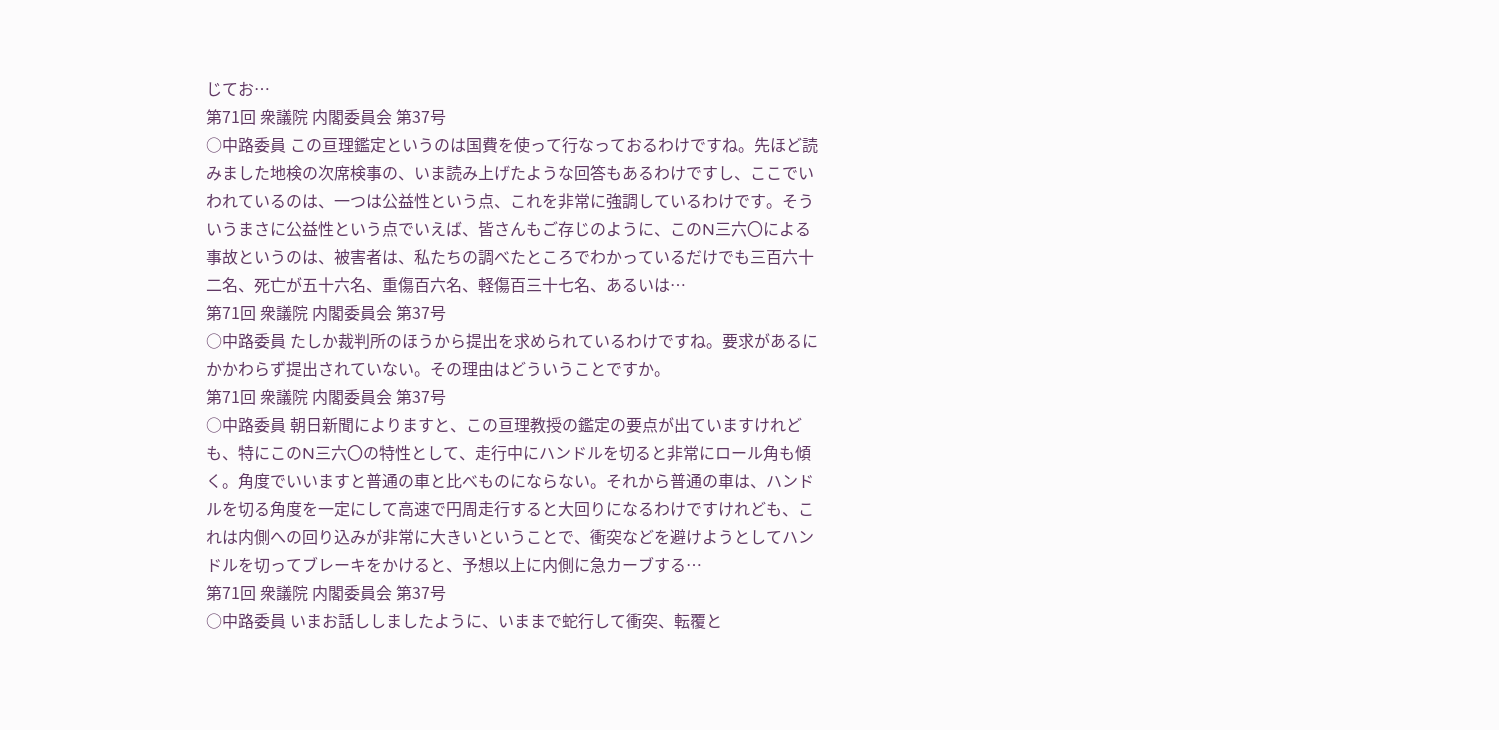じてお…
第71回 衆議院 内閣委員会 第37号
○中路委員 この亘理鑑定というのは国費を使って行なっておるわけですね。先ほど読みました地検の次席検事の、いま読み上げたような回答もあるわけですし、ここでいわれているのは、一つは公益性という点、これを非常に強調しているわけです。そういうまさに公益性という点でいえば、皆さんもご存じのように、このN三六〇による事故というのは、被害者は、私たちの調べたところでわかっているだけでも三百六十二名、死亡が五十六名、重傷百六名、軽傷百三十七名、あるいは…
第71回 衆議院 内閣委員会 第37号
○中路委員 たしか裁判所のほうから提出を求められているわけですね。要求があるにかかわらず提出されていない。その理由はどういうことですか。
第71回 衆議院 内閣委員会 第37号
○中路委員 朝日新聞によりますと、この亘理教授の鑑定の要点が出ていますけれども、特にこのN三六〇の特性として、走行中にハンドルを切ると非常にロール角も傾く。角度でいいますと普通の車と比べものにならない。それから普通の車は、ハンドルを切る角度を一定にして高速で円周走行すると大回りになるわけですけれども、これは内側への回り込みが非常に大きいということで、衝突などを避けようとしてハンドルを切ってブレーキをかけると、予想以上に内側に急カーブする…
第71回 衆議院 内閣委員会 第37号
○中路委員 いまお話ししましたように、いままで蛇行して衝突、転覆と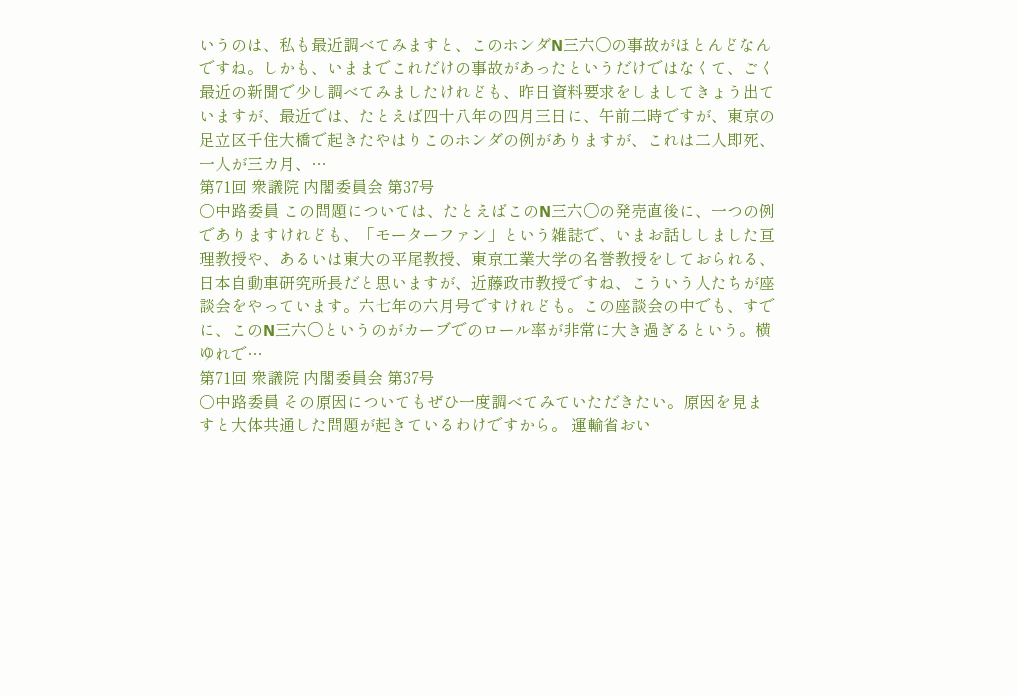いうのは、私も最近調べてみますと、このホンダN三六〇の事故がほとんどなんですね。しかも、いままでこれだけの事故があったというだけではなくて、ごく最近の新聞で少し調べてみましたけれども、昨日資料要求をしましてきょう出ていますが、最近では、たとえば四十八年の四月三日に、午前二時ですが、東京の足立区千住大橋で起きたやはりこのホンダの例がありますが、これは二人即死、一人が三カ月、…
第71回 衆議院 内閣委員会 第37号
○中路委員 この問題については、たとえばこのN三六〇の発売直後に、一つの例でありますけれども、「モーターファン」という雑誌で、いまお話ししました亘理教授や、あるいは東大の平尾教授、東京工業大学の名誉教授をしておられる、日本自動車研究所長だと思いますが、近藤政市教授ですね、こういう人たちが座談会をやっています。六七年の六月号ですけれども。この座談会の中でも、すでに、このN三六〇というのがカーブでのロール率が非常に大き過ぎるという。横ゆれで…
第71回 衆議院 内閣委員会 第37号
○中路委員 その原因についてもぜひ一度調べてみていただきたい。原因を見ますと大体共通した問題が起きているわけですから。 運輸省おい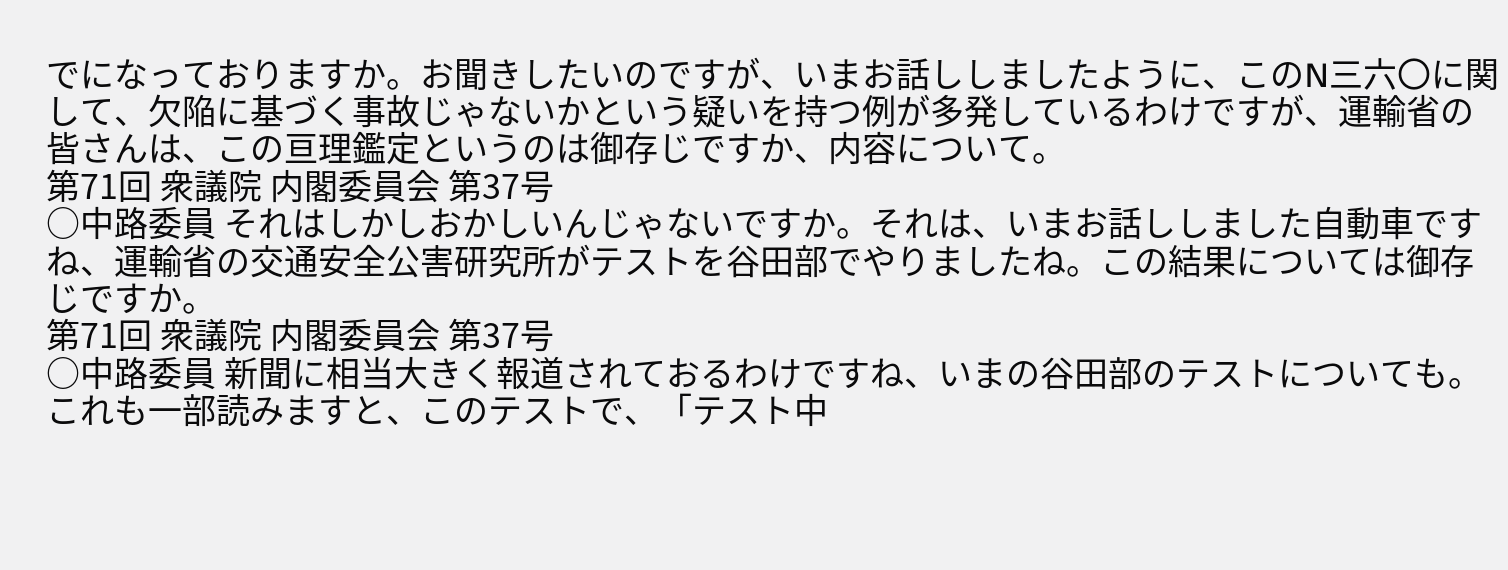でになっておりますか。お聞きしたいのですが、いまお話ししましたように、このN三六〇に関して、欠陥に基づく事故じゃないかという疑いを持つ例が多発しているわけですが、運輸省の皆さんは、この亘理鑑定というのは御存じですか、内容について。
第71回 衆議院 内閣委員会 第37号
○中路委員 それはしかしおかしいんじゃないですか。それは、いまお話ししました自動車ですね、運輸省の交通安全公害研究所がテストを谷田部でやりましたね。この結果については御存じですか。
第71回 衆議院 内閣委員会 第37号
○中路委員 新聞に相当大きく報道されておるわけですね、いまの谷田部のテストについても。これも一部読みますと、このテストで、「テスト中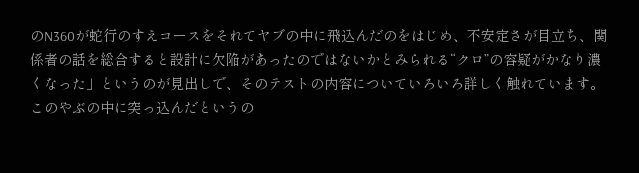のN360が蛇行のすえコースをそれてヤブの中に飛込んだのをはじめ、不安定さが目立ち、関係者の話を総合すると設計に欠陥があったのではないかとみられる“クロ”の容疑がかなり濃くなった」というのが見出しで、そのテストの内容についていろいろ詳しく触れています。このやぶの中に突っ込んだというの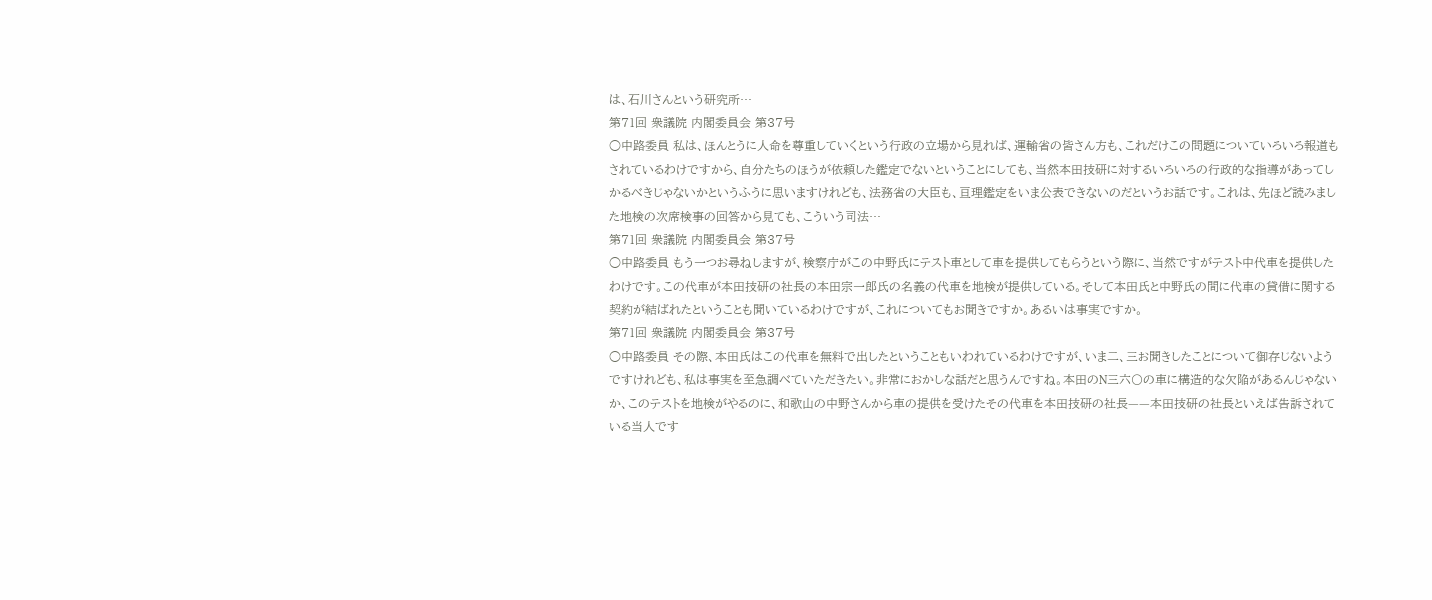は、石川さんという研究所…
第71回 衆議院 内閣委員会 第37号
○中路委員 私は、ほんとうに人命を尊重していくという行政の立場から見れば、運輸省の皆さん方も、これだけこの問題についていろいろ報道もされているわけですから、自分たちのほうが依頼した鑑定でないということにしても、当然本田技研に対するいろいろの行政的な指導があってしかるべきじゃないかというふうに思いますけれども、法務省の大臣も、亘理鑑定をいま公表できないのだというお話です。これは、先ほど読みました地検の次席検事の回答から見ても、こういう司法…
第71回 衆議院 内閣委員会 第37号
○中路委員 もう一つお尋ねしますが、検察庁がこの中野氏にテスト車として車を提供してもらうという際に、当然ですがテスト中代車を提供したわけです。この代車が本田技研の社長の本田宗一郎氏の名義の代車を地検が提供している。そして本田氏と中野氏の間に代車の貸借に関する契約が結ばれたということも聞いているわけですが、これについてもお聞きですか。あるいは事実ですか。
第71回 衆議院 内閣委員会 第37号
○中路委員 その際、本田氏はこの代車を無料で出したということもいわれているわけですが、いま二、三お聞きしたことについて御存じないようですけれども、私は事実を至急調べていただきたい。非常におかしな話だと思うんですね。本田のN三六〇の車に構造的な欠陥があるんじゃないか、このテストを地検がやるのに、和歌山の中野さんから車の提供を受けたその代車を本田技研の社長——本田技研の社長といえば告訴されている当人です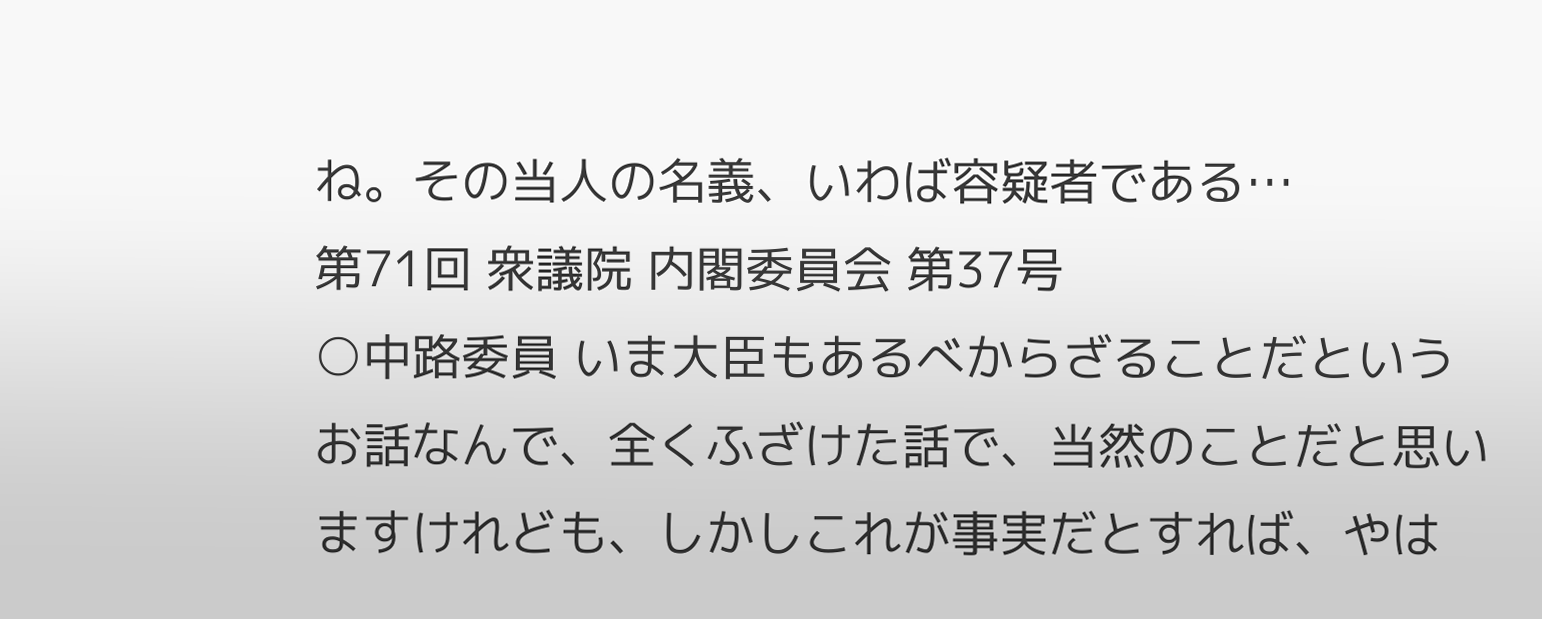ね。その当人の名義、いわば容疑者である…
第71回 衆議院 内閣委員会 第37号
○中路委員 いま大臣もあるべからざることだというお話なんで、全くふざけた話で、当然のことだと思いますけれども、しかしこれが事実だとすれば、やは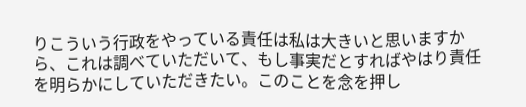りこういう行政をやっている責任は私は大きいと思いますから、これは調べていただいて、もし事実だとすればやはり責任を明らかにしていただきたい。このことを念を押し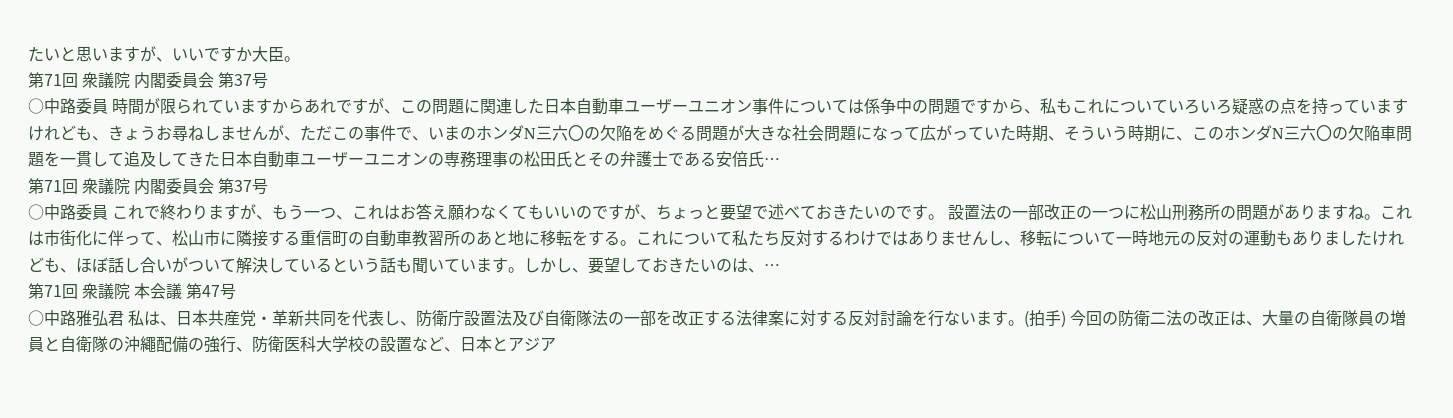たいと思いますが、いいですか大臣。
第71回 衆議院 内閣委員会 第37号
○中路委員 時間が限られていますからあれですが、この問題に関連した日本自動車ユーザーユニオン事件については係争中の問題ですから、私もこれについていろいろ疑惑の点を持っていますけれども、きょうお尋ねしませんが、ただこの事件で、いまのホンダN三六〇の欠陥をめぐる問題が大きな社会問題になって広がっていた時期、そういう時期に、このホンダN三六〇の欠陥車問題を一貫して追及してきた日本自動車ユーザーユニオンの専務理事の松田氏とその弁護士である安倍氏…
第71回 衆議院 内閣委員会 第37号
○中路委員 これで終わりますが、もう一つ、これはお答え願わなくてもいいのですが、ちょっと要望で述べておきたいのです。 設置法の一部改正の一つに松山刑務所の問題がありますね。これは市街化に伴って、松山市に隣接する重信町の自動車教習所のあと地に移転をする。これについて私たち反対するわけではありませんし、移転について一時地元の反対の運動もありましたけれども、ほぼ話し合いがついて解決しているという話も聞いています。しかし、要望しておきたいのは、…
第71回 衆議院 本会議 第47号
○中路雅弘君 私は、日本共産党・革新共同を代表し、防衛庁設置法及び自衛隊法の一部を改正する法律案に対する反対討論を行ないます。(拍手) 今回の防衛二法の改正は、大量の自衛隊員の増員と自衛隊の沖繩配備の強行、防衛医科大学校の設置など、日本とアジア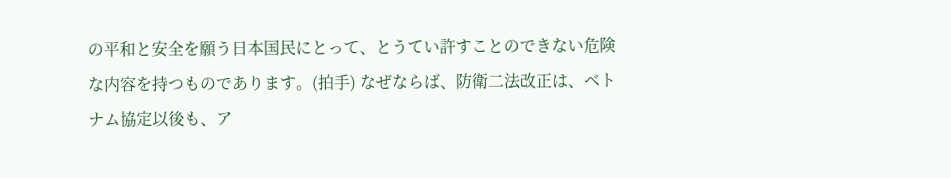の平和と安全を願う日本国民にとって、とうてい許すことのできない危険な内容を持つものであります。(拍手) なぜならば、防衛二法改正は、ベトナム協定以後も、ア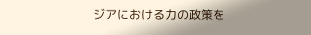ジアにおける力の政策を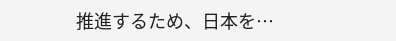推進するため、日本を…